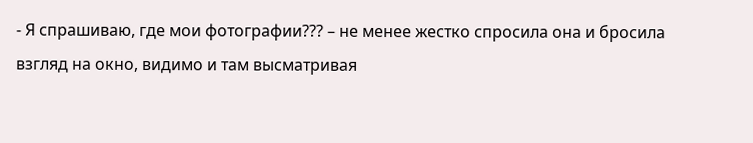- Я спрашиваю, где мои фотографии??? – не менее жестко спросила она и бросила взгляд на окно, видимо и там высматривая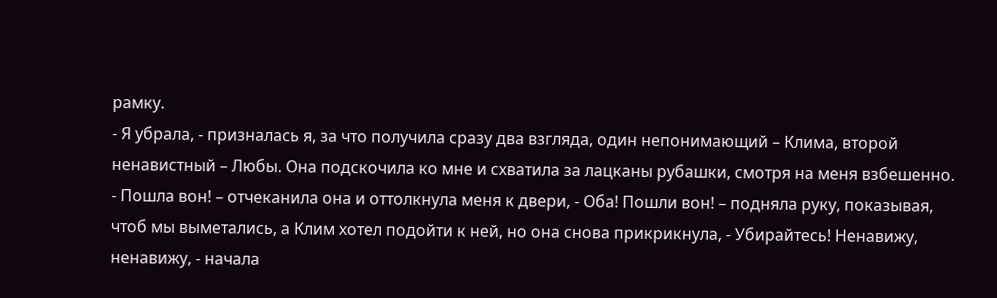рамку.
- Я убрала, - призналась я, за что получила сразу два взгляда, один непонимающий – Клима, второй ненавистный – Любы. Она подскочила ко мне и схватила за лацканы рубашки, смотря на меня взбешенно.
- Пошла вон! – отчеканила она и оттолкнула меня к двери, - Оба! Пошли вон! – подняла руку, показывая, чтоб мы выметались, а Клим хотел подойти к ней, но она снова прикрикнула, - Убирайтесь! Ненавижу, ненавижу, - начала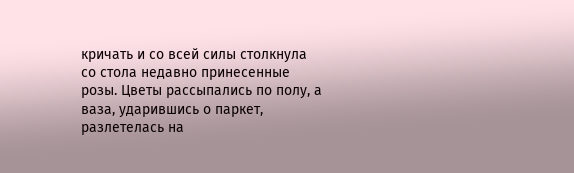кричать и со всей силы столкнула со стола недавно принесенные розы. Цветы рассыпались по полу, а ваза, ударившись о паркет, разлетелась на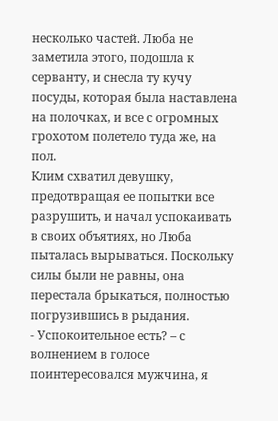несколько частей. Люба не заметила этого, подошла к серванту, и снесла ту кучу посуды, которая была наставлена на полочках, и все с огромных грохотом полетело туда же, на пол.
Клим схватил девушку, предотвращая ее попытки все разрушить, и начал успокаивать в своих объятиях, но Люба пыталась вырываться. Поскольку силы были не равны, она перестала брыкаться, полностью погрузившись в рыдания.
- Успокоительное есть? – с волнением в голосе поинтересовался мужчина, я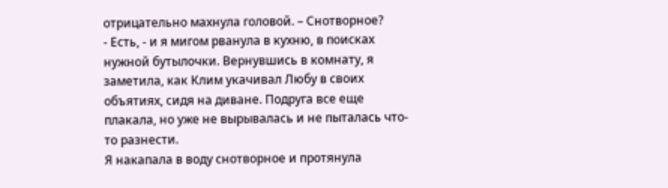отрицательно махнула головой. – Снотворное?
- Есть, - и я мигом рванула в кухню, в поисках нужной бутылочки. Вернувшись в комнату, я заметила, как Клим укачивал Любу в своих объятиях, сидя на диване. Подруга все еще плакала, но уже не вырывалась и не пыталась что-то разнести.
Я накапала в воду снотворное и протянула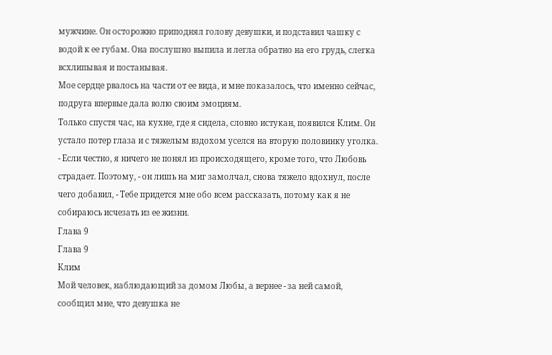мужчине. Он осторожно приподнял голову девушки, и подставил чашку с водой к ее губам. Она послушно выпила и легла обратно на его грудь, слегка всхлипывая и постанывая.
Мое сердце рвалось на части от ее вида, и мне показалось, что именно сейчас, подруга впервые дала волю своим эмоциям.
Только спустя час, на кухне, где я сидела, словно истукан, появился Клим. Он устало потер глаза и с тяжелым вздохом уселся на вторую половинку уголка.
- Если честно, я ничего не понял из происходящего, кроме того, что Любовь страдает. Поэтому, - он лишь на миг замолчал, снова тяжело вдохнул, после чего добавил, - Тебе придется мне обо всем рассказать, потому как я не собираюсь исчезать из ее жизни.
Глава 9
Глава 9
Клим
Мой человек, наблюдающий за домом Любы, а вернее - за ней самой, сообщил мне, что девушка не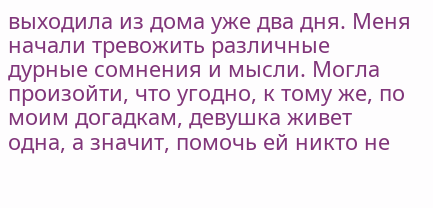выходила из дома уже два дня. Меня начали тревожить различные дурные сомнения и мысли. Могла произойти, что угодно, к тому же, по моим догадкам, девушка живет одна, а значит, помочь ей никто не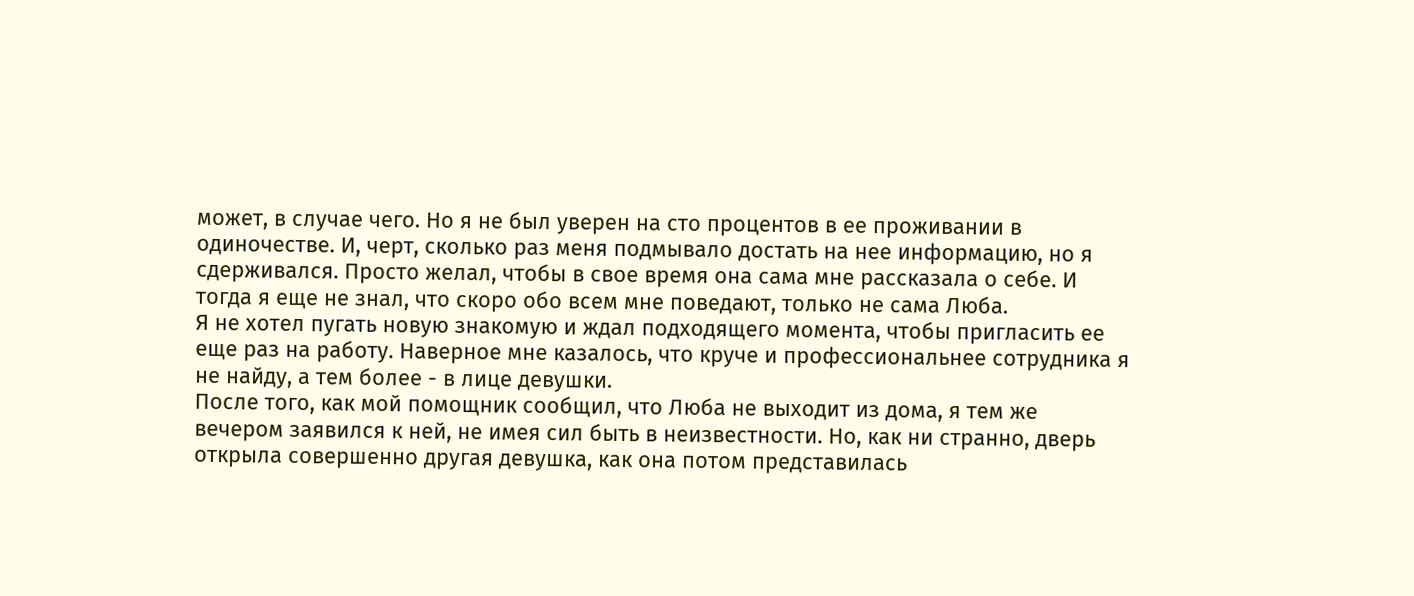может, в случае чего. Но я не был уверен на сто процентов в ее проживании в одиночестве. И, черт, сколько раз меня подмывало достать на нее информацию, но я сдерживался. Просто желал, чтобы в свое время она сама мне рассказала о себе. И тогда я еще не знал, что скоро обо всем мне поведают, только не сама Люба.
Я не хотел пугать новую знакомую и ждал подходящего момента, чтобы пригласить ее еще раз на работу. Наверное мне казалось, что круче и профессиональнее сотрудника я не найду, а тем более - в лице девушки.
После того, как мой помощник сообщил, что Люба не выходит из дома, я тем же вечером заявился к ней, не имея сил быть в неизвестности. Но, как ни странно, дверь открыла совершенно другая девушка, как она потом представилась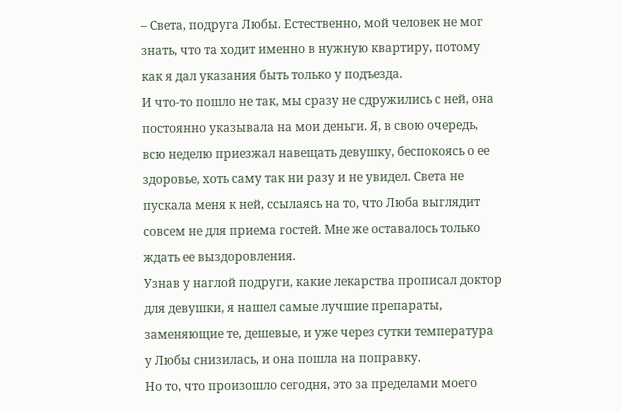– Света, подруга Любы. Естественно, мой человек не мог знать, что та ходит именно в нужную квартиру, потому как я дал указания быть только у подъезда.
И что-то пошло не так, мы сразу не сдружились с ней, она постоянно указывала на мои деньги. Я, в свою очередь, всю неделю приезжал навещать девушку, беспокоясь о ее здоровье, хоть саму так ни разу и не увидел. Света не пускала меня к ней, ссылаясь на то, что Люба выглядит совсем не для приема гостей. Мне же оставалось только ждать ее выздоровления.
Узнав у наглой подруги, какие лекарства прописал доктор для девушки, я нашел самые лучшие препараты, заменяющие те, дешевые, и уже через сутки температура у Любы снизилась, и она пошла на поправку.
Но то, что произошло сегодня, это за пределами моего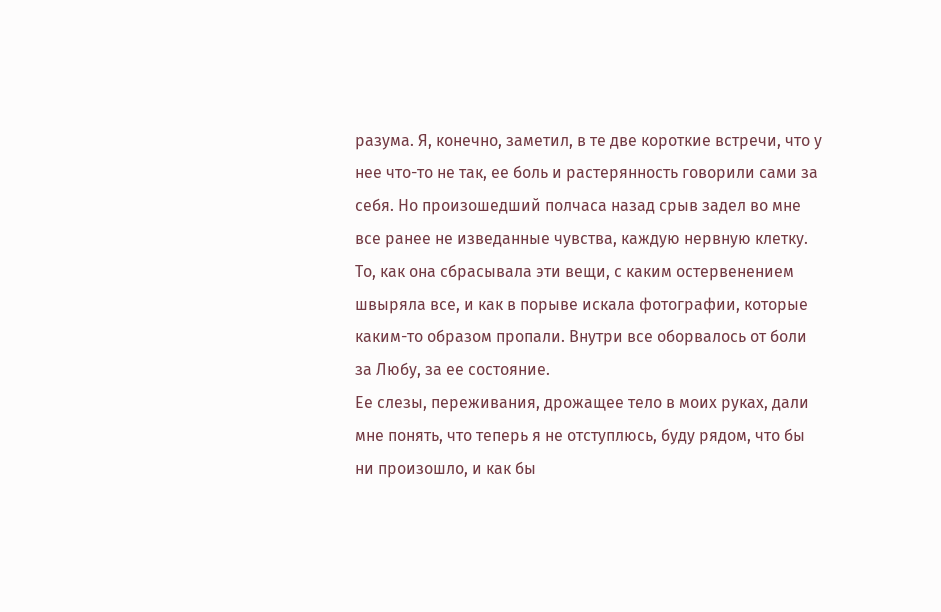разума. Я, конечно, заметил, в те две короткие встречи, что у нее что-то не так, ее боль и растерянность говорили сами за себя. Но произошедший полчаса назад срыв задел во мне все ранее не изведанные чувства, каждую нервную клетку. То, как она сбрасывала эти вещи, с каким остервенением швыряла все, и как в порыве искала фотографии, которые каким-то образом пропали. Внутри все оборвалось от боли за Любу, за ее состояние.
Ее слезы, переживания, дрожащее тело в моих руках, дали мне понять, что теперь я не отступлюсь, буду рядом, что бы ни произошло, и как бы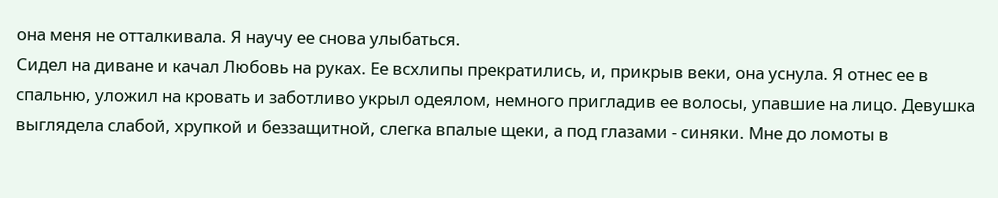она меня не отталкивала. Я научу ее снова улыбаться.
Сидел на диване и качал Любовь на руках. Ее всхлипы прекратились, и, прикрыв веки, она уснула. Я отнес ее в спальню, уложил на кровать и заботливо укрыл одеялом, немного пригладив ее волосы, упавшие на лицо. Девушка выглядела слабой, хрупкой и беззащитной, слегка впалые щеки, а под глазами - синяки. Мне до ломоты в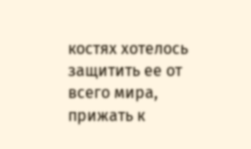костях хотелось защитить ее от всего мира, прижать к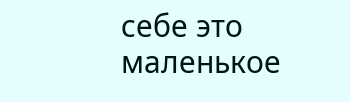себе это маленькое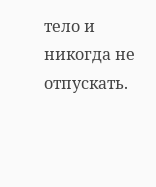тело и никогда не отпускать.